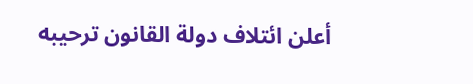أعلن ائتلاف دولة القانون ترحيبه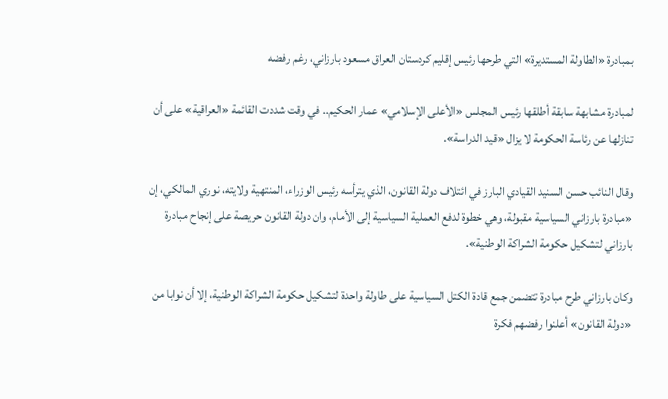بمبادرة «الطاولة المستديرة» التي طرحها رئيس إقليم كردستان العراق مسعود بارزاني، رغم رفضه

لمبادرة مشابهة سابقة أطلقها رئيس المجلس «الأعلى الإسلامي» عمار الحكيم.. في وقت شددت القائمة «العراقية» على أن تنازلها عن رئاسة الحكومة لا يزال «قيد الدراسة».

وقال النائب حسن السنيد القيادي البارز في ائتلاف دولة القانون، الذي يترأسه رئيس الوزراء، المنتهية ولايته، نوري المالكي، إن «مبادرة بارزاني السياسية مقبولة، وهي خطوة لدفع العملية السياسية إلى الأمام، وان دولة القانون حريصة على إنجاح مبادرة بارزاني لتشكيل حكومة الشراكة الوطنية».

وكان بارزاني طرح مبادرة تتضمن جمع قادة الكتل السياسية على طاولة واحدة لتشكيل حكومة الشراكة الوطنية، إلا أن نوابا من «دولة القانون» أعلنوا رفضهم فكرة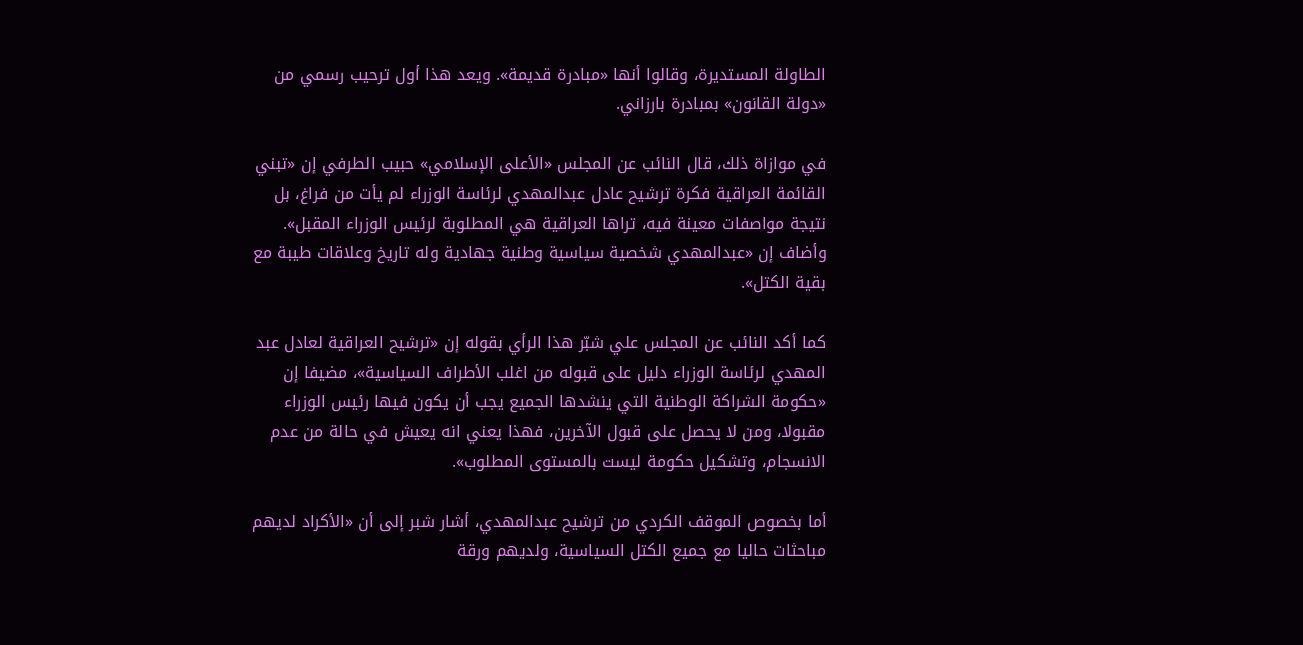الطاولة المستديرة، وقالوا أنها «مبادرة قديمة». ويعد هذا أول ترحيب رسمي من «دولة القانون» بمبادرة بارزاني.

في موازاة ذلك، قال النائب عن المجلس «الأعلى الإسلامي» حبيب الطرفي إن «تبني القائمة العراقية فكرة ترشيح عادل عبدالمهدي لرئاسة الوزراء لم يأت من فراغ، بل نتيجة مواصفات معينة فيه، تراها العراقية هي المطلوبة لرئيس الوزراء المقبل». وأضاف إن «عبدالمهدي شخصية سياسية وطنية جهادية وله تاريخ وعلاقات طيبة مع بقية الكتل».

كما أكد النائب عن المجلس علي شبّر هذا الرأي بقوله إن «ترشيح العراقية لعادل عبد المهدي لرئاسة الوزراء دليل على قبوله من اغلب الأطراف السياسية»، مضيفا إن «حكومة الشراكة الوطنية التي ينشدها الجميع يجب أن يكون فيها رئيس الوزراء مقبولا، ومن لا يحصل على قبول الآخرين، فهذا يعني انه يعيش في حالة من عدم الانسجام، وتشكيل حكومة ليست بالمستوى المطلوب».

أما بخصوص الموقف الكردي من ترشيح عبدالمهدي، أشار شبر إلى أن «الأكراد لديهم مباحثات حاليا مع جميع الكتل السياسية، ولديهم ورقة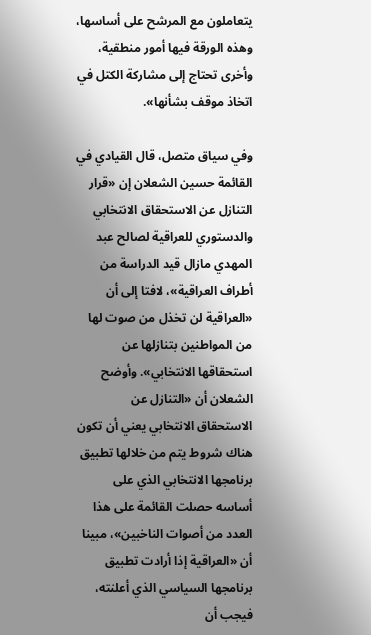يتعاملون مع المرشح على أساسها، وهذه الورقة فيها أمور منطقية، وأخرى تحتاج إلى مشاركة الكتل في اتخاذ موقف بشأنها».

وفي سياق متصل، قال القيادي في القائمة حسين الشعلان إن «قرار التنازل عن الاستحقاق الانتخابي والدستوري للعراقية لصالح عبد المهدي مازال قيد الدراسة من أطراف العراقية»، لافتا إلى أن «العراقية لن تخذل من صوت لها من المواطنين بتنازلها عن استحقاقها الانتخابي». وأوضح الشعلان أن «التنازل عن الاستحقاق الانتخابي يعني أن تكون هناك شروط يتم من خلالها تطبيق برنامجها الانتخابي الذي على أساسه حصلت القائمة على هذا العدد من أصوات الناخبين»، مبينا أن «العراقية إذا أرادت تطبيق برنامجها السياسي الذي أعلنته، فيجب أن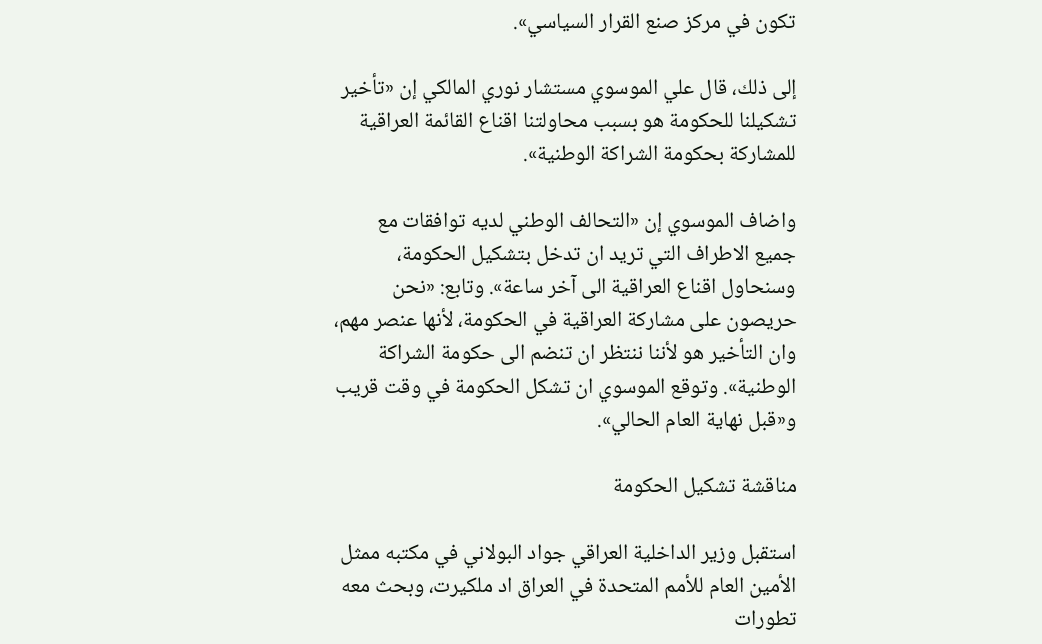تكون في مركز صنع القرار السياسي».

إلى ذلك، قال علي الموسوي مستشار نوري المالكي إن «تأخير تشكيلنا للحكومة هو بسبب محاولتنا اقناع القائمة العراقية للمشاركة بحكومة الشراكة الوطنية».

واضاف الموسوي إن «التحالف الوطني لديه توافقات مع جميع الاطراف التي تريد ان تدخل بتشكيل الحكومة، وسنحاول اقناع العراقية الى آخر ساعة». وتابع: «نحن حريصون على مشاركة العراقية في الحكومة، لأنها عنصر مهم، وان التأخير هو لأننا ننتظر ان تنضم الى حكومة الشراكة الوطنية». وتوقع الموسوي ان تشكل الحكومة في وقت قريب و«قبل نهاية العام الحالي».

مناقشة تشكيل الحكومة

استقبل وزير الداخلية العراقي جواد البولاني في مكتبه ممثل الأمين العام للأمم المتحدة في العراق اد ملكيرت، وبحث معه تطورات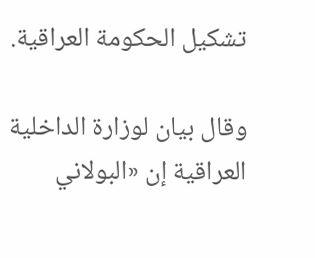تشكيل الحكومة العراقية.

وقال بيان لوزارة الداخلية العراقية إن «البولاني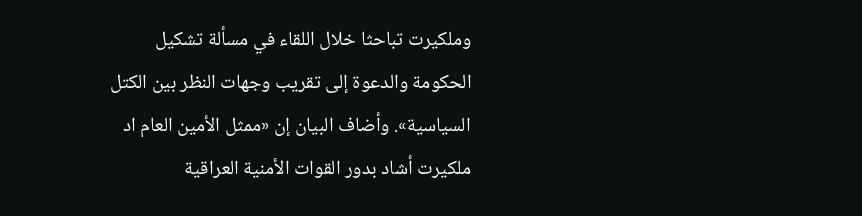وملكيرت تباحثا خلال اللقاء في مسألة تشكيل الحكومة والدعوة إلى تقريب وجهات النظر بين الكتل السياسية». وأضاف البيان إن «ممثل الأمين العام اد ملكيرت أشاد بدور القوات الأمنية العراقية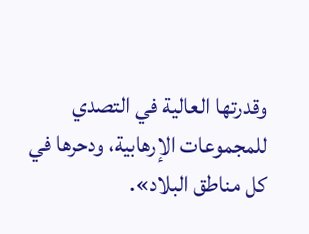وقدرتها العالية في التصدي للمجموعات الإرهابية، ودحرها في كل مناطق البلاد».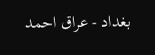بغداد - عراق احمد